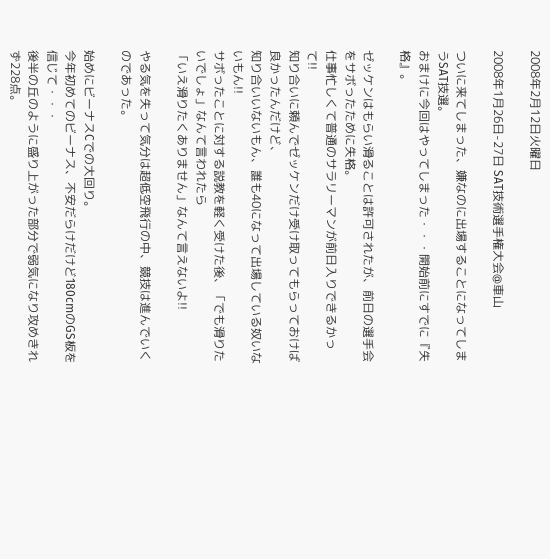2008年2月12日火曜日

2008年1月26日-27日 SAT技術選手権大会@車山

ついに来てしまった、嫌なのに出場することになってしまうSAT技選。
おまけに今回はやってしまった・・・開始前にすでに『失格』。

ゼッケンはもらい滑ることは許可されたが、前日の選手会をサボったために失格。
仕事忙しくて普通のサラリーマンが前日入りできるかって!!
知り合いに頼んでゼッケンだけ受け取ってもらっておけば良かったんだけど、
知り合いいないもん、誰も40になって出場している奴いないもん!!
サボったことに対する説教を軽く受けた後、「でも滑りたいでしょ」なんて言われたら
「いえ滑りたくありません」なんて言えないよ!!

やる気を失って気分は超低空飛行の中、競技は進んでいくのであった。

始めにビーナスCでの大回り。
今年初めてのビーナス、不安だらけだけど180cmのGS板を信じて・・・
後半の丘のように盛り上がった部分で弱気になり攻めきれず228点。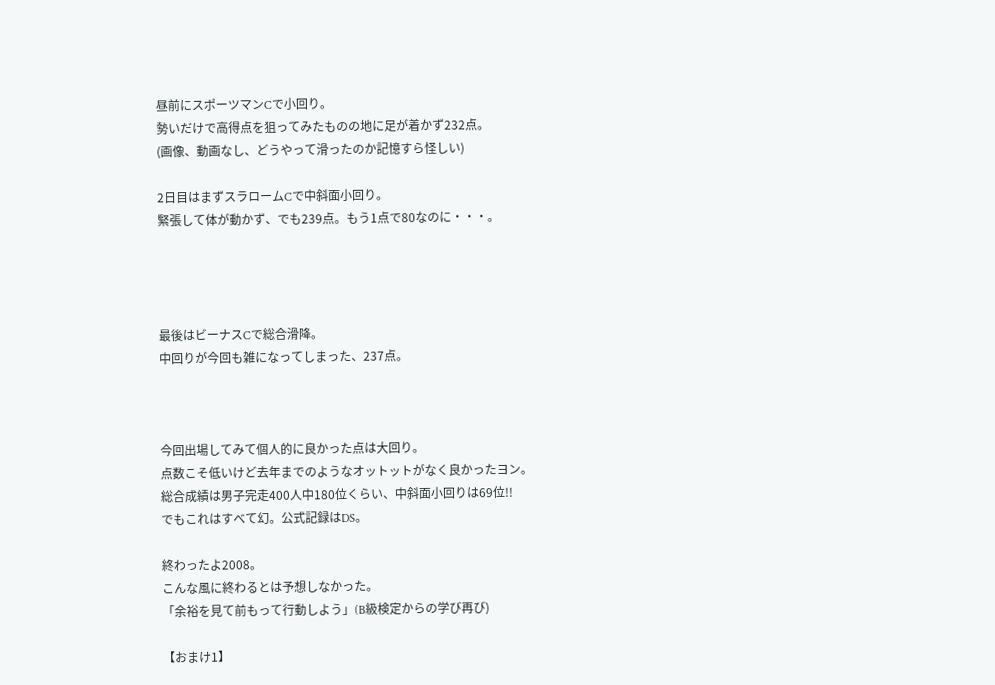昼前にスポーツマンCで小回り。
勢いだけで高得点を狙ってみたものの地に足が着かず232点。
(画像、動画なし、どうやって滑ったのか記憶すら怪しい)

2日目はまずスラロームCで中斜面小回り。
緊張して体が動かず、でも239点。もう1点で80なのに・・・。




最後はビーナスCで総合滑降。
中回りが今回も雑になってしまった、237点。



今回出場してみて個人的に良かった点は大回り。
点数こそ低いけど去年までのようなオットットがなく良かったヨン。
総合成績は男子完走400人中180位くらい、中斜面小回りは69位!!
でもこれはすべて幻。公式記録はDS。

終わったよ2008。
こんな風に終わるとは予想しなかった。
「余裕を見て前もって行動しよう」(B級検定からの学び再び)

【おまけ1】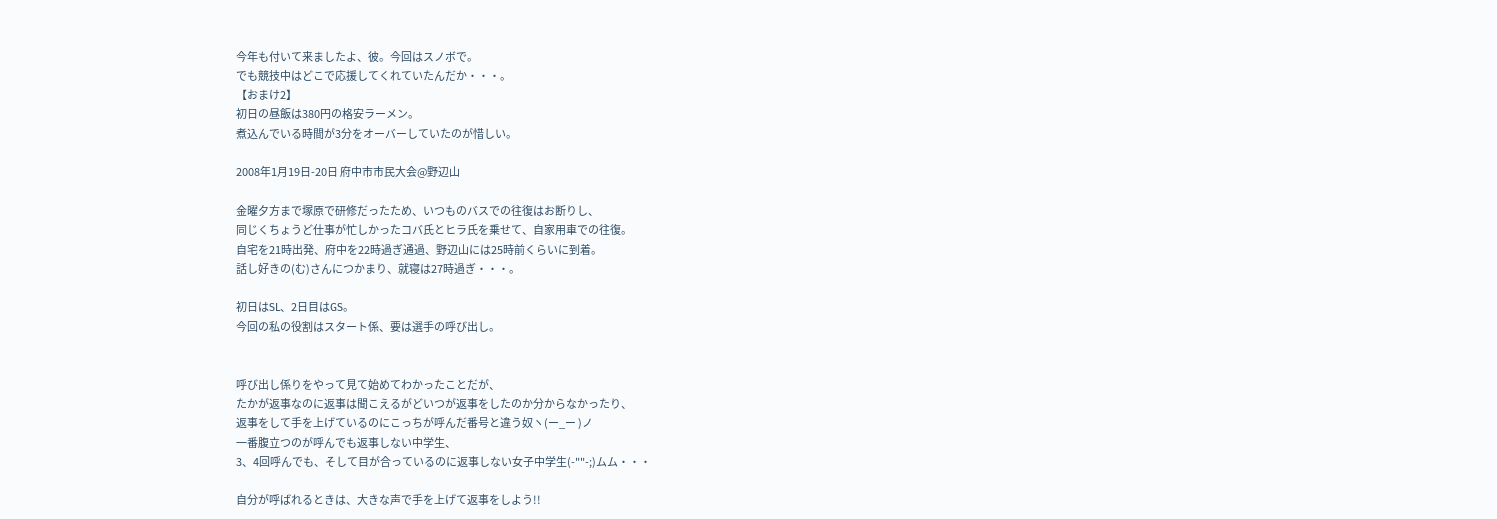今年も付いて来ましたよ、彼。今回はスノボで。
でも競技中はどこで応援してくれていたんだか・・・。
【おまけ2】
初日の昼飯は380円の格安ラーメン。
煮込んでいる時間が3分をオーバーしていたのが惜しい。

2008年1月19日-20日 府中市市民大会@野辺山

金曜夕方まで塚原で研修だったため、いつものバスでの往復はお断りし、
同じくちょうど仕事が忙しかったコバ氏とヒラ氏を乗せて、自家用車での往復。
自宅を21時出発、府中を22時過ぎ通過、野辺山には25時前くらいに到着。
話し好きの(む)さんにつかまり、就寝は27時過ぎ・・・。

初日はSL、2日目はGS。
今回の私の役割はスタート係、要は選手の呼び出し。


呼び出し係りをやって見て始めてわかったことだが、
たかが返事なのに返事は聞こえるがどいつが返事をしたのか分からなかったり、
返事をして手を上げているのにこっちが呼んだ番号と違う奴ヽ(ー_ー )ノ
一番腹立つのが呼んでも返事しない中学生、
3、4回呼んでも、そして目が合っているのに返事しない女子中学生(-""-;)ムム・・・

自分が呼ばれるときは、大きな声で手を上げて返事をしよう!!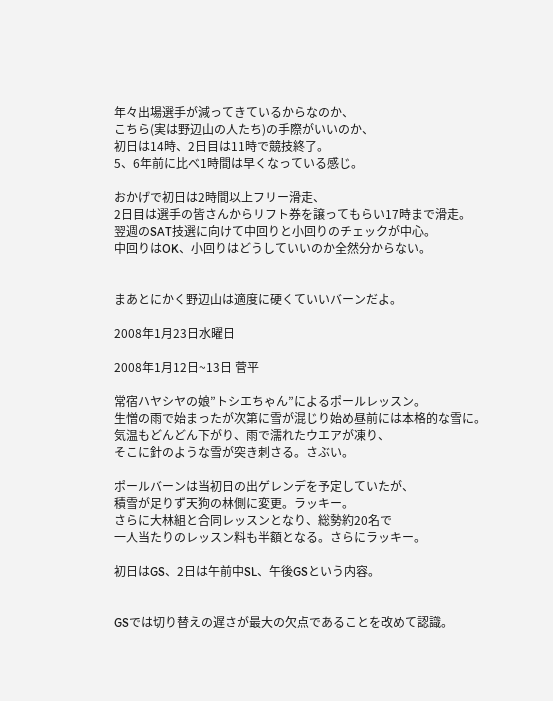年々出場選手が減ってきているからなのか、
こちら(実は野辺山の人たち)の手際がいいのか、
初日は14時、2日目は11時で競技終了。
5、6年前に比べ1時間は早くなっている感じ。

おかげで初日は2時間以上フリー滑走、
2日目は選手の皆さんからリフト券を譲ってもらい17時まで滑走。
翌週のSAT技選に向けて中回りと小回りのチェックが中心。
中回りはOK、小回りはどうしていいのか全然分からない。


まあとにかく野辺山は適度に硬くていいバーンだよ。

2008年1月23日水曜日

2008年1月12日~13日 菅平

常宿ハヤシヤの娘”トシエちゃん”によるポールレッスン。
生憎の雨で始まったが次第に雪が混じり始め昼前には本格的な雪に。
気温もどんどん下がり、雨で濡れたウエアが凍り、
そこに針のような雪が突き刺さる。さぶい。

ポールバーンは当初日の出ゲレンデを予定していたが、
積雪が足りず天狗の林側に変更。ラッキー。
さらに大林組と合同レッスンとなり、総勢約20名で
一人当たりのレッスン料も半額となる。さらにラッキー。

初日はGS、2日は午前中SL、午後GSという内容。


GSでは切り替えの遅さが最大の欠点であることを改めて認識。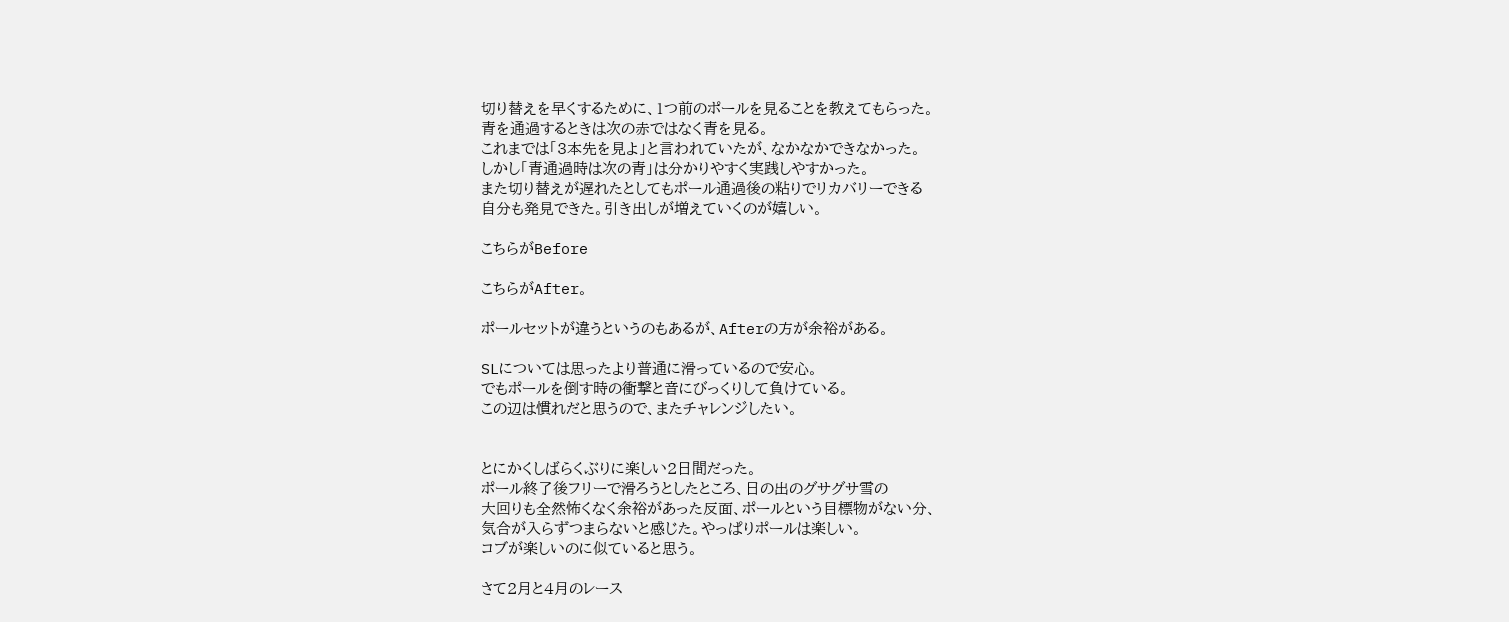切り替えを早くするために、1つ前のポールを見ることを教えてもらった。
青を通過するときは次の赤ではなく青を見る。
これまでは「3本先を見よ」と言われていたが、なかなかできなかった。
しかし「青通過時は次の青」は分かりやすく実践しやすかった。
また切り替えが遅れたとしてもポール通過後の粘りでリカバリーできる
自分も発見できた。引き出しが増えていくのが嬉しい。

こちらがBefore

こちらがAfter。

ポールセットが違うというのもあるが、Afterの方が余裕がある。

SLについては思ったより普通に滑っているので安心。
でもポールを倒す時の衝撃と音にびっくりして負けている。
この辺は慣れだと思うので、またチャレンジしたい。


とにかくしばらくぶりに楽しい2日間だった。
ポール終了後フリーで滑ろうとしたところ、日の出のグサグサ雪の
大回りも全然怖くなく余裕があった反面、ポールという目標物がない分、
気合が入らずつまらないと感じた。やっぱりポールは楽しい。
コブが楽しいのに似ていると思う。

さて2月と4月のレース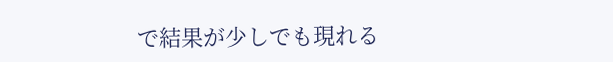で結果が少しでも現れる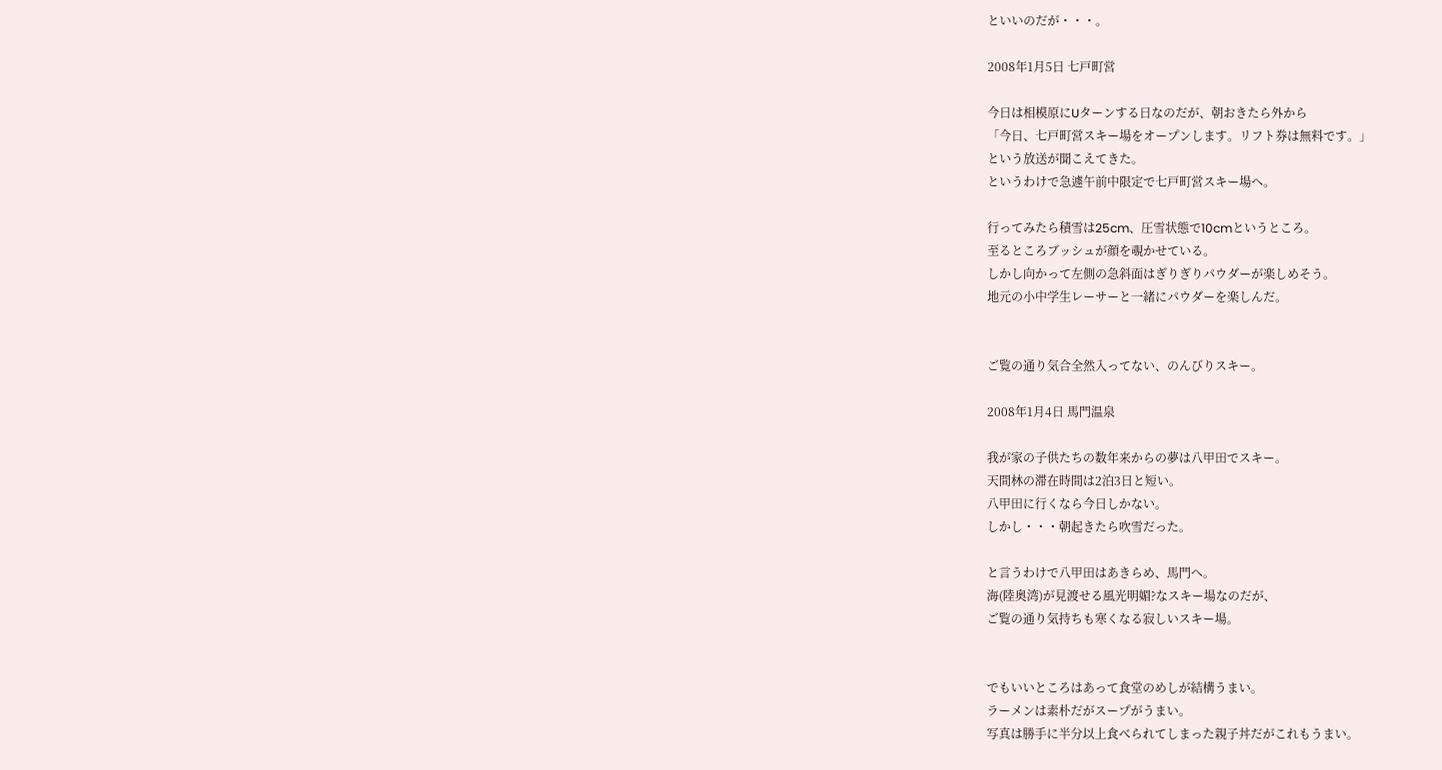といいのだが・・・。

2008年1月5日 七戸町営

今日は相模原にUターンする日なのだが、朝おきたら外から
「今日、七戸町営スキー場をオープンします。リフト券は無料です。」
という放送が聞こえてきた。
というわけで急遽午前中限定で七戸町営スキー場へ。

行ってみたら積雪は25cm、圧雪状態で10cmというところ。
至るところブッシュが顔を覗かせている。
しかし向かって左側の急斜面はぎりぎりパウダーが楽しめそう。
地元の小中学生レーサーと一緒にパウダーを楽しんだ。


ご覧の通り気合全然入ってない、のんびりスキー。

2008年1月4日 馬門温泉

我が家の子供たちの数年来からの夢は八甲田でスキー。
天間林の滞在時間は2泊3日と短い。
八甲田に行くなら今日しかない。
しかし・・・朝起きたら吹雪だった。

と言うわけで八甲田はあきらめ、馬門へ。
海(陸奥湾)が見渡せる風光明媚?なスキー場なのだが、
ご覧の通り気持ちも寒くなる寂しいスキー場。


でもいいところはあって食堂のめしが結構うまい。
ラーメンは素朴だがスープがうまい。
写真は勝手に半分以上食べられてしまった親子丼だがこれもうまい。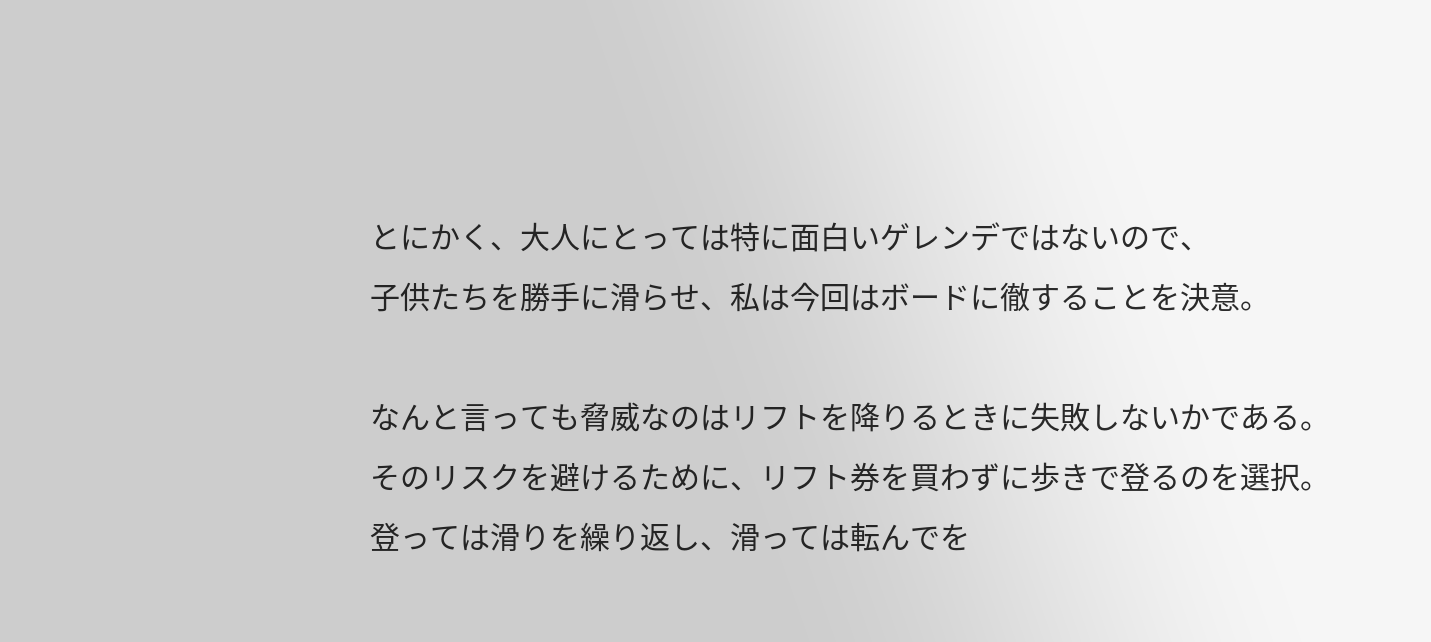とにかく、大人にとっては特に面白いゲレンデではないので、
子供たちを勝手に滑らせ、私は今回はボードに徹することを決意。

なんと言っても脅威なのはリフトを降りるときに失敗しないかである。
そのリスクを避けるために、リフト券を買わずに歩きで登るのを選択。
登っては滑りを繰り返し、滑っては転んでを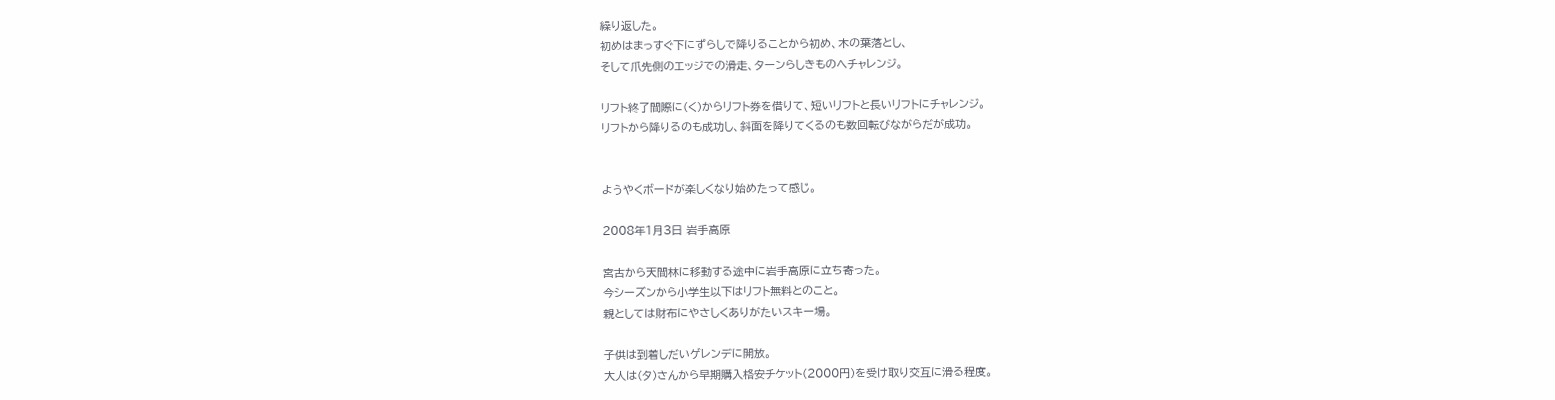繰り返した。
初めはまっすぐ下にずらしで降りることから初め、木の葉落とし、
そして爪先側のエッジでの滑走、ターンらしきものへチャレンジ。

リフト終了間際に(く)からリフト券を借りて、短いリフトと長いリフトにチャレンジ。
リフトから降りるのも成功し、斜面を降りてくるのも数回転びながらだが成功。


ようやくボードが楽しくなり始めたって感じ。

2008年1月3日 岩手高原

宮古から天間林に移動する途中に岩手高原に立ち寄った。
今シーズンから小学生以下はリフト無料とのこと。
親としては財布にやさしくありがたいスキー場。

子供は到着しだいゲレンデに開放。
大人は(タ)さんから早期購入格安チケット(2000円)を受け取り交互に滑る程度。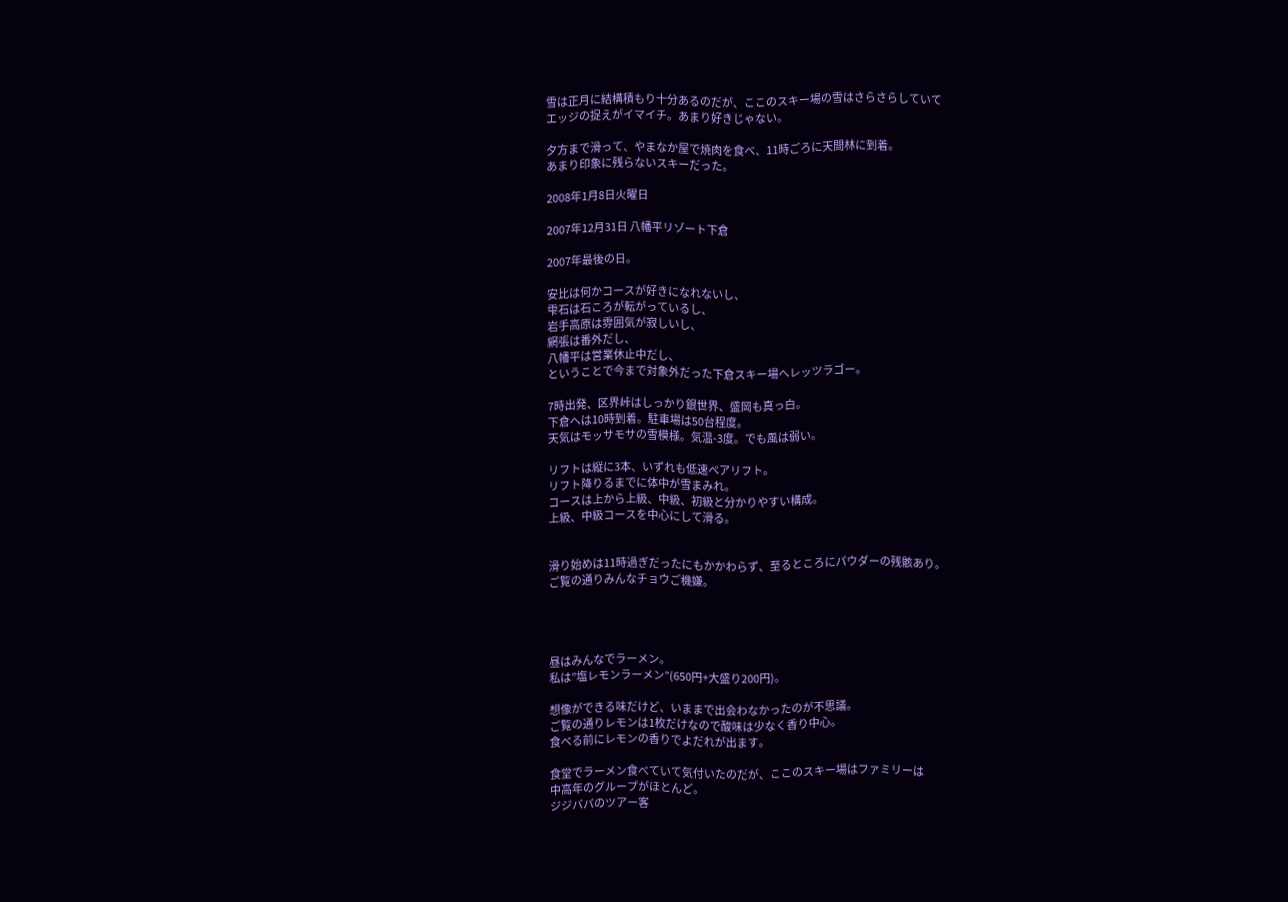雪は正月に結構積もり十分あるのだが、ここのスキー場の雪はさらさらしていて
エッジの捉えがイマイチ。あまり好きじゃない。

夕方まで滑って、やまなか屋で焼肉を食べ、11時ごろに天間林に到着。
あまり印象に残らないスキーだった。

2008年1月8日火曜日

2007年12月31日 八幡平リゾート下倉

2007年最後の日。

安比は何かコースが好きになれないし、
雫石は石ころが転がっているし、
岩手高原は雰囲気が寂しいし、
網張は番外だし、
八幡平は営業休止中だし、
ということで今まで対象外だった下倉スキー場へレッツラゴー。

7時出発、区界峠はしっかり銀世界、盛岡も真っ白。
下倉へは10時到着。駐車場は50台程度。
天気はモッサモサの雪模様。気温-3度。でも風は弱い。

リフトは縦に3本、いずれも低速ペアリフト。
リフト降りるまでに体中が雪まみれ。
コースは上から上級、中級、初級と分かりやすい構成。
上級、中級コースを中心にして滑る。


滑り始めは11時過ぎだったにもかかわらず、至るところにパウダーの残骸あり。
ご覧の通りみんなチョウご機嫌。




昼はみんなでラーメン。
私は”塩レモンラーメン”(650円+大盛り200円)。

想像ができる味だけど、いままで出会わなかったのが不思議。
ご覧の通りレモンは1枚だけなので酸味は少なく香り中心。
食べる前にレモンの香りでよだれが出ます。

食堂でラーメン食べていて気付いたのだが、ここのスキー場はファミリーは
中高年のグループがほとんど。
ジジババのツアー客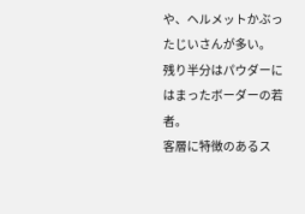や、ヘルメットかぶったじいさんが多い。
残り半分はパウダーにはまったボーダーの若者。
客層に特徴のあるス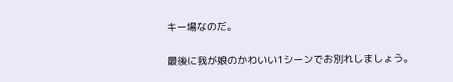キー場なのだ。

最後に我が娘のかわいい1シーンでお別れしましょう。